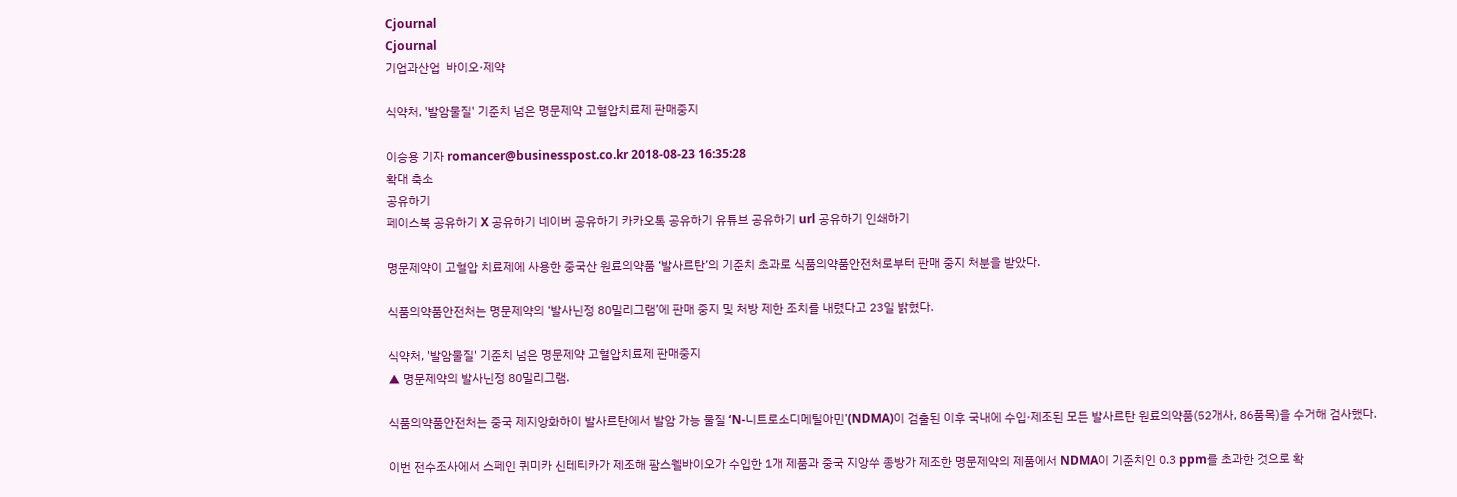Cjournal
Cjournal
기업과산업  바이오·제약

식약처, '발암물질' 기준치 넘은 명문제약 고혈압치료제 판매중지

이승용 기자 romancer@businesspost.co.kr 2018-08-23 16:35:28
확대 축소
공유하기
페이스북 공유하기 X 공유하기 네이버 공유하기 카카오톡 공유하기 유튜브 공유하기 url 공유하기 인쇄하기

명문제약이 고혈압 치료제에 사용한 중국산 원료의약품 ‘발사르탄’의 기준치 초과로 식품의약품안전처로부터 판매 중지 처분을 받았다.

식품의약품안전처는 명문제약의 ‘발사닌정 80밀리그램’에 판매 중지 및 처방 제한 조치를 내렸다고 23일 밝혔다.

식약처, '발암물질' 기준치 넘은 명문제약 고혈압치료제 판매중지
▲ 명문제약의 발사닌정 80밀리그램.

식품의약품안전처는 중국 제지앙화하이 발사르탄에서 발암 가능 물질 ‘N-니트로소디메틸아민’(NDMA)이 검출된 이후 국내에 수입·제조된 모든 발사르탄 원료의약품(52개사, 86품목)을 수거해 검사했다.

이번 전수조사에서 스페인 퀴미카 신테티카가 제조해 팜스웰바이오가 수입한 1개 제품과 중국 지앙쑤 종방가 제조한 명문제약의 제품에서 NDMA이 기준치인 0.3 ppm를 초과한 것으로 확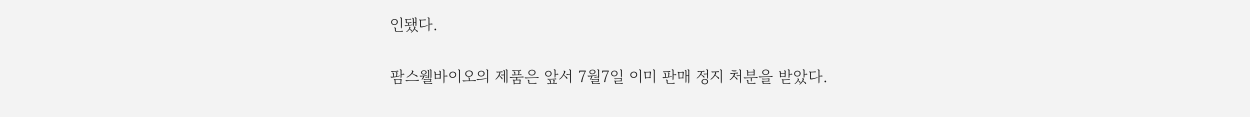인됐다.

팜스웰바이오의 제품은 앞서 7월7일 이미 판매 정지 처분을 받았다.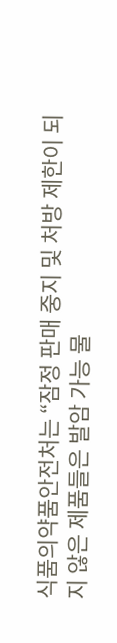식품의약품안전처는 “잠정 판매 중지 및 처방 제한이 되지 않은 제품들은 발암 가능 물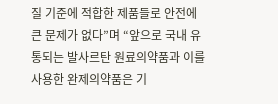질 기준에 적합한 제품들로 안전에 큰 문제가 없다”며 “앞으로 국내 유통되는 발사르탄 원료의약품과 이를 사용한 완제의약품은 기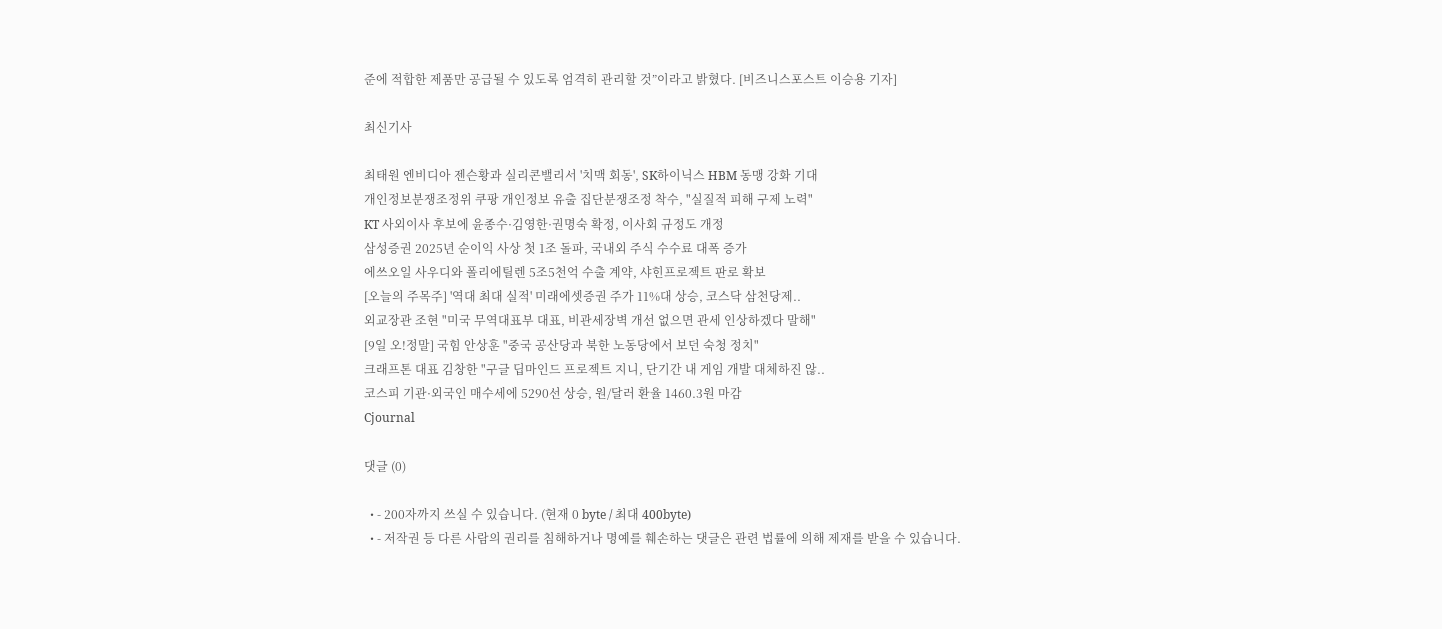준에 적합한 제품만 공급될 수 있도록 엄격히 관리할 것”이라고 밝혔다. [비즈니스포스트 이승용 기자]

최신기사

최태원 엔비디아 젠슨황과 실리콘밸리서 '치맥 회동', SK하이닉스 HBM 동맹 강화 기대
개인정보분쟁조정위 쿠팡 개인정보 유출 집단분쟁조정 착수, "실질적 피해 구제 노력"
KT 사외이사 후보에 윤종수·김영한·권명숙 확정, 이사회 규정도 개정
삼성증권 2025년 순이익 사상 첫 1조 돌파, 국내외 주식 수수료 대폭 증가
에쓰오일 사우디와 폴리에틸렌 5조5천억 수출 계약, 샤힌프로젝트 판로 확보
[오늘의 주목주] '역대 최대 실적' 미래에셋증권 주가 11%대 상승, 코스닥 삼천당제..
외교장관 조현 "미국 무역대표부 대표, 비관세장벽 개선 없으면 관세 인상하겠다 말해"
[9일 오!정말] 국힘 안상훈 "중국 공산당과 북한 노동당에서 보던 숙청 정치"
크래프톤 대표 김창한 "구글 딥마인드 프로젝트 지니, 단기간 내 게임 개발 대체하진 않..
코스피 기관·외국인 매수세에 5290선 상승, 원/달러 환율 1460.3원 마감
Cjournal

댓글 (0)

  • - 200자까지 쓰실 수 있습니다. (현재 0 byte / 최대 400byte)
  • - 저작권 등 다른 사람의 권리를 침해하거나 명예를 훼손하는 댓글은 관련 법률에 의해 제재를 받을 수 있습니다.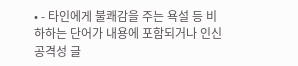• - 타인에게 불쾌감을 주는 욕설 등 비하하는 단어가 내용에 포함되거나 인신공격성 글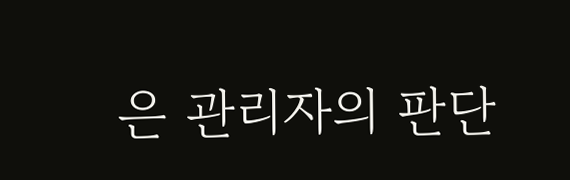은 관리자의 판단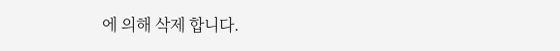에 의해 삭제 합니다.